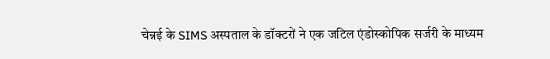चेन्नई के SIMS अस्पताल के डॉक्टरों ने एक जटिल एंडोस्कोपिक सर्जरी के माध्यम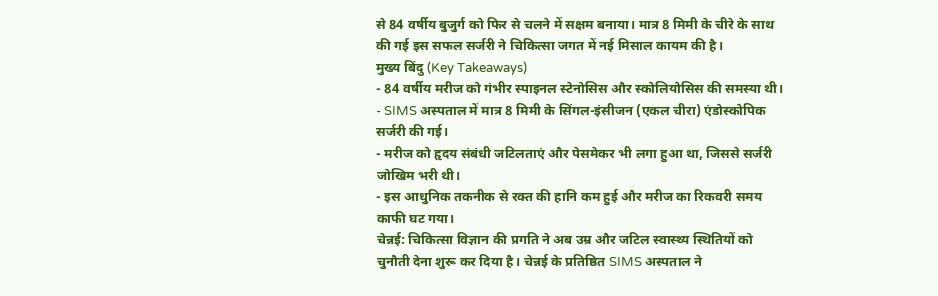से 84 वर्षीय बुजुर्ग को फिर से चलने में सक्षम बनाया। मात्र 8 मिमी के चीरे के साथ की गई इस सफल सर्जरी ने चिकित्सा जगत में नई मिसाल कायम की है।
मुख्य बिंदु (Key Takeaways)
- 84 वर्षीय मरीज को गंभीर स्पाइनल स्टेनोसिस और स्कोलियोसिस की समस्या थी।
- SIMS अस्पताल में मात्र 8 मिमी के सिंगल-इंसीजन (एकल चीरा) एंडोस्कोपिक सर्जरी की गई।
- मरीज को हृदय संबंधी जटिलताएं और पेसमेकर भी लगा हुआ था, जिससे सर्जरी जोखिम भरी थी।
- इस आधुनिक तकनीक से रक्त की हानि कम हुई और मरीज का रिकवरी समय काफी घट गया।
चेन्नई: चिकित्सा विज्ञान की प्रगति ने अब उम्र और जटिल स्वास्थ्य स्थितियों को चुनौती देना शुरू कर दिया है। चेन्नई के प्रतिष्ठित SIMS अस्पताल ने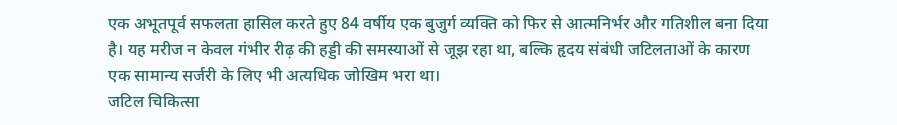एक अभूतपूर्व सफलता हासिल करते हुए 84 वर्षीय एक बुजुर्ग व्यक्ति को फिर से आत्मनिर्भर और गतिशील बना दिया है। यह मरीज न केवल गंभीर रीढ़ की हड्डी की समस्याओं से जूझ रहा था, बल्कि हृदय संबंधी जटिलताओं के कारण एक सामान्य सर्जरी के लिए भी अत्यधिक जोखिम भरा था।
जटिल चिकित्सा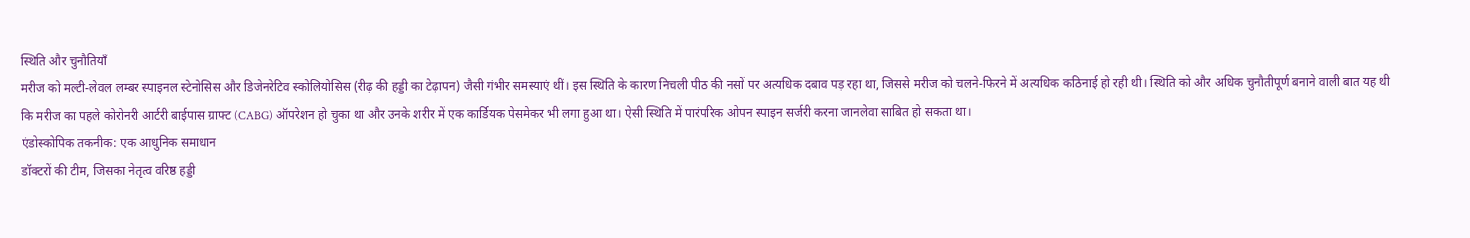स्थिति और चुनौतियाँ
मरीज को मल्टी-लेवल लम्बर स्पाइनल स्टेनोसिस और डिजेनरेटिव स्कोलियोसिस (रीढ़ की हड्डी का टेढ़ापन) जैसी गंभीर समस्याएं थीं। इस स्थिति के कारण निचली पीठ की नसों पर अत्यधिक दबाव पड़ रहा था, जिससे मरीज को चलने-फिरने में अत्यधिक कठिनाई हो रही थी। स्थिति को और अधिक चुनौतीपूर्ण बनाने वाली बात यह थी कि मरीज का पहले कोरोनरी आर्टरी बाईपास ग्राफ्ट (CABG) ऑपरेशन हो चुका था और उनके शरीर में एक कार्डियक पेसमेकर भी लगा हुआ था। ऐसी स्थिति में पारंपरिक ओपन स्पाइन सर्जरी करना जानलेवा साबित हो सकता था।
एंडोस्कोपिक तकनीक: एक आधुनिक समाधान
डॉक्टरों की टीम, जिसका नेतृत्व वरिष्ठ हड्डी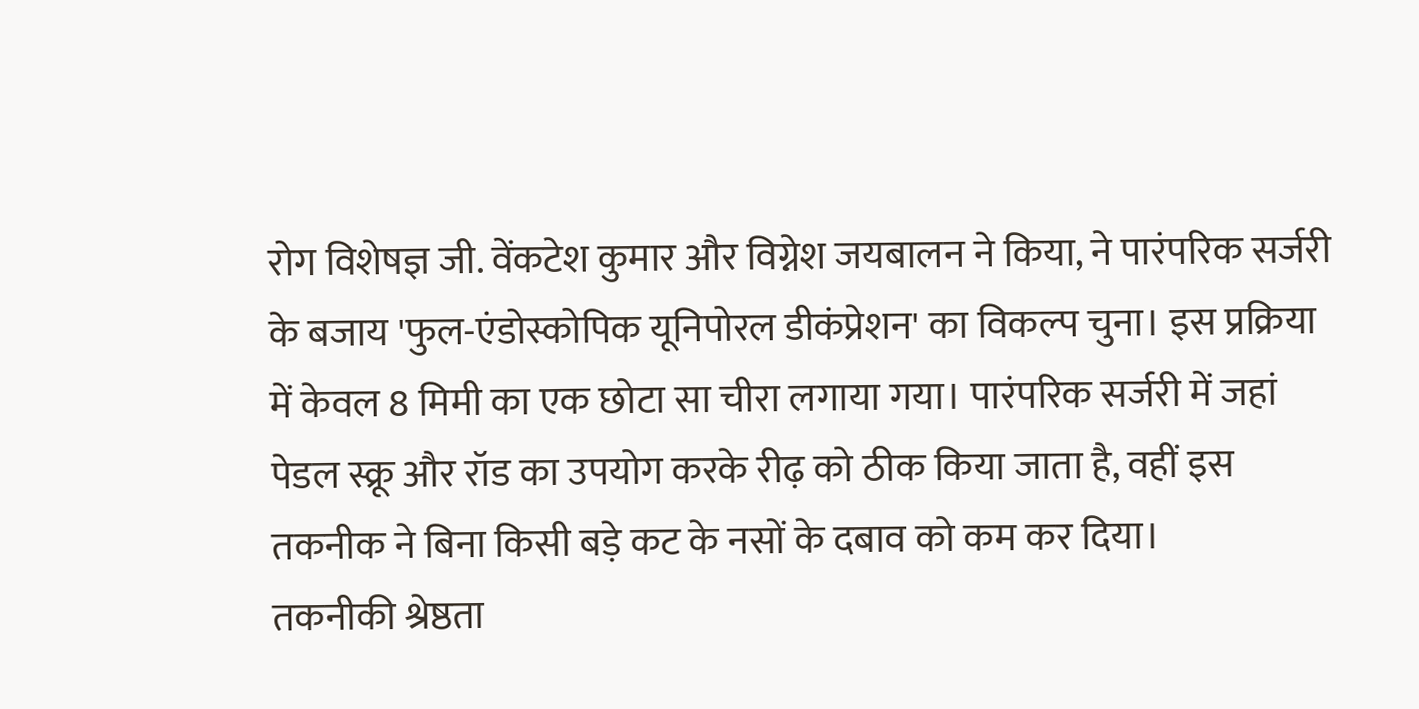रोग विशेषज्ञ जी. वेंकटेश कुमार और विग्नेश जयबालन ने किया, ने पारंपरिक सर्जरी के बजाय 'फुल-एंडोस्कोपिक यूनिपोरल डीकंप्रेशन' का विकल्प चुना। इस प्रक्रिया में केवल 8 मिमी का एक छोटा सा चीरा लगाया गया। पारंपरिक सर्जरी में जहां पेडल स्क्रू और रॉड का उपयोग करके रीढ़ को ठीक किया जाता है, वहीं इस तकनीक ने बिना किसी बड़े कट के नसों के दबाव को कम कर दिया।
तकनीकी श्रेष्ठता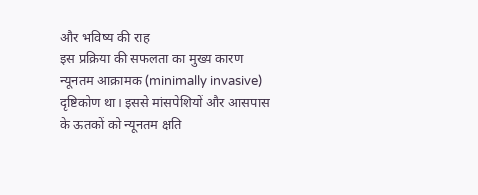और भविष्य की राह
इस प्रक्रिया की सफलता का मुख्य कारण न्यूनतम आक्रामक (minimally invasive) दृष्टिकोण था। इससे मांसपेशियों और आसपास के ऊतकों को न्यूनतम क्षति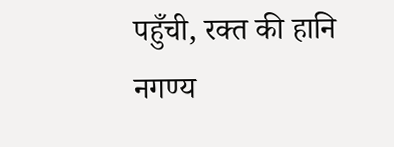पहुँची, रक्त की हानि नगण्य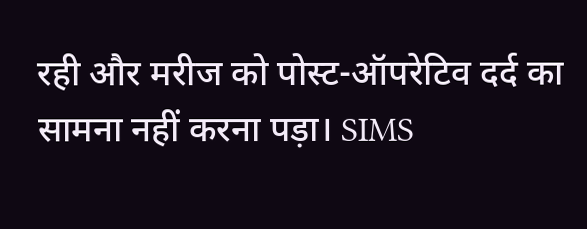रही और मरीज को पोस्ट-ऑपरेटिव दर्द का सामना नहीं करना पड़ा। SIMS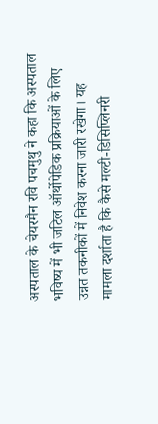अस्पताल के चेयरमैन रवि पचमुथु ने कहा कि अस्पताल भविष्य में भी जटिल ऑर्थोपेडिक प्रक्रियाओं के लिए उन्नत तकनीकों में निवेश करना जारी रखेगा। यह मामला दर्शाता है कि कैसे मल्टी-डिसिप्लिनरी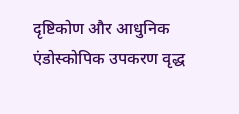दृष्टिकोण और आधुनिक एंडोस्कोपिक उपकरण वृद्ध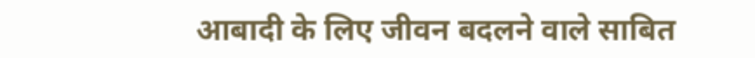आबादी के लिए जीवन बदलने वाले साबित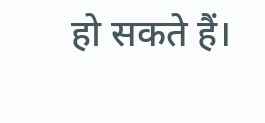हो सकते हैं।